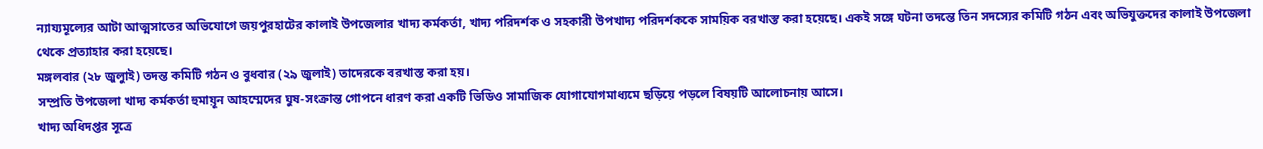ন্যায্যমূল্যের আটা আত্মসাতের অভিযোগে জয়পুরহাটের কালাই উপজেলার খাদ্য কর্মকর্তা, খাদ্য পরিদর্শক ও সহকারী উপখাদ্য পরিদর্শককে সাময়িক বরখাস্ত করা হয়েছে। একই সঙ্গে ঘটনা তদন্তে তিন সদস্যের কমিটি গঠন এবং অভিযুক্তদের কালাই উপজেলা থেকে প্রত্যাহার করা হয়েছে।
মঙ্গলবার (২৮ জুলুাই) তদন্ত কমিটি গঠন ও বুধবার (২৯ জুলাই) তাদেরকে বরখাস্ত করা হয়।
সম্প্রতি উপজেলা খাদ্য কর্মকর্তা হুমায়ূন আহম্মেদের ঘুষ-সংক্রান্ত গোপনে ধারণ করা একটি ভিডিও সামাজিক যোগাযোগমাধ্যমে ছড়িয়ে পড়লে বিষয়টি আলোচনায় আসে।
খাদ্য অধিদপ্তর সূত্রে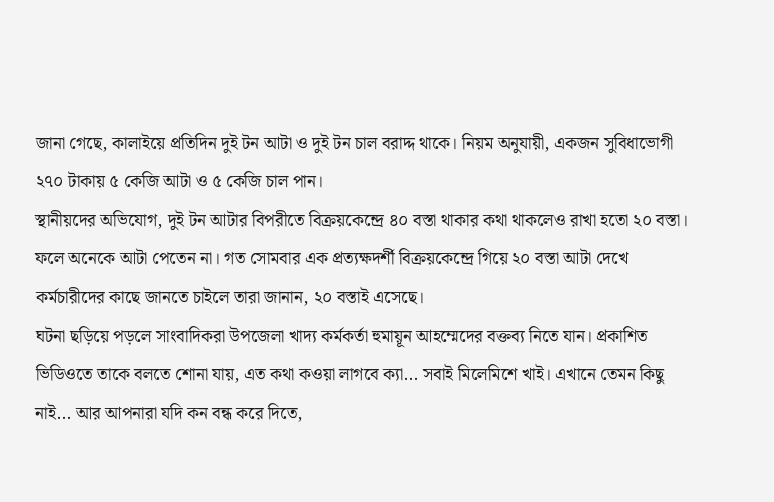জানা গেছে, কালাইয়ে প্রতিদিন দুই টন আটা ও দুই টন চাল বরাদ্দ থাকে। নিয়ম অনুযায়ী, একজন সুবিধাভোগী ২৭০ টাকায় ৫ কেজি আটা ও ৫ কেজি চাল পান।
স্থানীয়দের অভিযোগ, দুই টন আটার বিপরীতে বিক্রয়কেন্দ্রে ৪০ বস্তা থাকার কথা থাকলেও রাখা হতো ২০ বস্তা। ফলে অনেকে আটা পেতেন না। গত সোমবার এক প্রত্যক্ষদর্শী বিক্রয়কেন্দ্রে গিয়ে ২০ বস্তা আটা দেখে কর্মচারীদের কাছে জানতে চাইলে তারা জানান, ২০ বস্তাই এসেছে।
ঘটনা ছড়িয়ে পড়লে সাংবাদিকরা উপজেলা খাদ্য কর্মকর্তা হুমায়ূন আহম্মেদের বক্তব্য নিতে যান। প্রকাশিত ভিডিওতে তাকে বলতে শোনা যায়, এত কথা কওয়া লাগবে ক্যা... সবাই মিলেমিশে খাই। এখানে তেমন কিছু নাই... আর আপনারা যদি কন বন্ধ করে দিতে,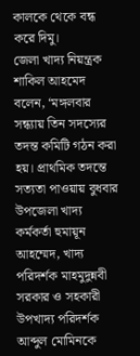কালকে থেকে বন্ধ করে দিমু।
জেলা খাদ্য নিয়ন্ত্রক শাকিল আহমেদ বলেন, ‘মঙ্গলবার সন্ধ্যায় তিন সদস্যের তদন্ত কমিটি গঠন করা হয়। প্রাথমিক তদন্তে সত্যতা পাওয়ায় বুধবার উপজেলা খাদ্য কর্মকর্তা হুমায়ূন আহম্মেদ, খাদ্য পরিদর্শক মাহমুদুন্নবী সরকার ও সহকারী উপখাদ্য পরিদর্শক আব্দুল মোমিনকে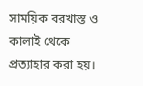সাময়িক বরখাস্ত ও কালাই থেকে প্রত্যাহার করা হয়।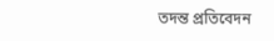তদন্ত প্রতিবেদন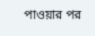পাওয়ার পর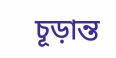চূড়ান্ত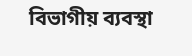বিভাগীয় ব্যবস্থা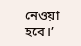নেওয়া হবে।’